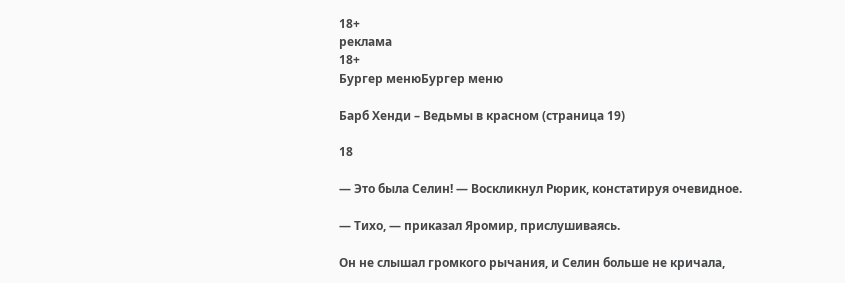18+
реклама
18+
Бургер менюБургер меню

Барб Хенди – Ведьмы в красном (страница 19)

18

— Это была Селин! — Воскликнул Рюрик, констатируя очевидное.

— Тихо, — приказал Яромир, прислушиваясь.

Он не слышал громкого рычания, и Селин больше не кричала,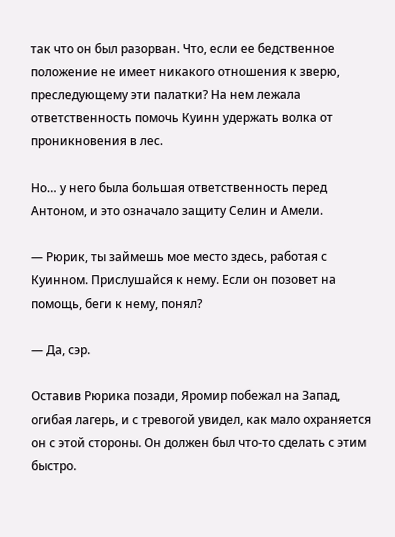так что он был разорван. Что, если ее бедственное положение не имеет никакого отношения к зверю, преследующему эти палатки? На нем лежала ответственность помочь Куинн удержать волка от проникновения в лес.

Но… у него была большая ответственность перед Антоном, и это означало защиту Селин и Амели.

— Рюрик, ты займешь мое место здесь, работая с Куинном. Прислушайся к нему. Если он позовет на помощь, беги к нему, понял?

— Да, сэр.

Оставив Рюрика позади, Яромир побежал на Запад, огибая лагерь, и с тревогой увидел, как мало охраняется он с этой стороны. Он должен был что-то сделать с этим быстро.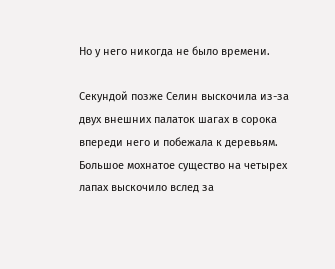Но у него никогда не было времени.

Секундой позже Селин выскочила из-за двух внешних палаток шагах в сорока впереди него и побежала к деревьям. Большое мохнатое существо на четырех лапах выскочило вслед за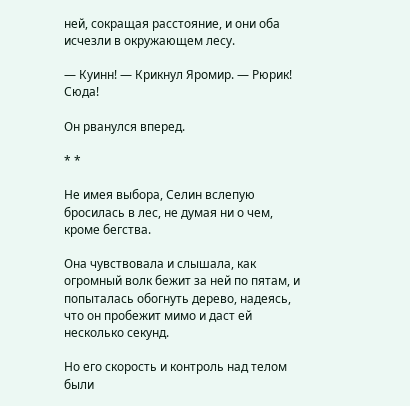ней, сокращая расстояние, и они оба исчезли в окружающем лесу.

— Куинн! — Крикнул Яромир. — Рюрик! Сюда!

Он рванулся вперед.

* *

Не имея выбора, Селин вслепую бросилась в лес, не думая ни о чем, кроме бегства.

Она чувствовала и слышала, как огромный волк бежит за ней по пятам, и попыталась обогнуть дерево, надеясь, что он пробежит мимо и даст ей несколько секунд.

Но его скорость и контроль над телом были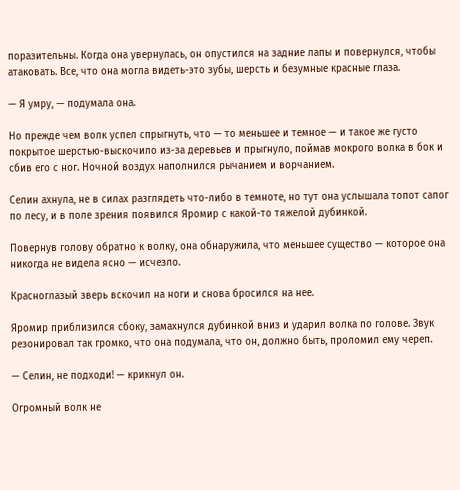поразительны. Когда она увернулась, он опустился на задние лапы и повернулся, чтобы атаковать. Все, что она могла видеть-это зубы, шерсть и безумные красные глаза.

— Я умру, — подумала она.

Но прежде чем волк успел спрыгнуть, что — то меньшее и темное — и такое же густо покрытое шерстью-выскочило из-за деревьев и прыгнуло, поймав мокрого волка в бок и сбив его с ног. Ночной воздух наполнился рычанием и ворчанием.

Селин ахнула, не в силах разглядеть что-либо в темноте, но тут она услышала топот сапог по лесу, и в поле зрения появился Яромир с какой-то тяжелой дубинкой.

Повернув голову обратно к волку, она обнаружила, что меньшее существо — которое она никогда не видела ясно — исчезло.

Красноглазый зверь вскочил на ноги и снова бросился на нее.

Яромир приблизился сбоку, замахнулся дубинкой вниз и ударил волка по голове. Звук резонировал так громко, что она подумала, что он, должно быть, проломил ему череп.

— Селин, не подходи! — крикнул он.

Огромный волк не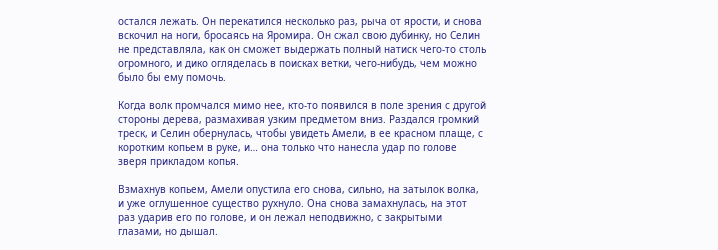остался лежать. Он перекатился несколько раз, рыча от ярости, и снова вскочил на ноги, бросаясь на Яромира. Он сжал свою дубинку, но Селин не представляла, как он сможет выдержать полный натиск чего-то столь огромного, и дико огляделась в поисках ветки, чего-нибудь, чем можно было бы ему помочь.

Когда волк промчался мимо нее, кто-то появился в поле зрения с другой стороны дерева, размахивая узким предметом вниз. Раздался громкий треск, и Селин обернулась, чтобы увидеть Амели, в ее красном плаще, с коротким копьем в руке, и… она только что нанесла удар по голове зверя прикладом копья.

Взмахнув копьем, Амели опустила его снова, сильно, на затылок волка, и уже оглушенное существо рухнуло. Она снова замахнулась, на этот раз ударив его по голове, и он лежал неподвижно, с закрытыми глазами, но дышал.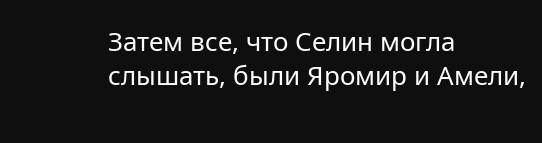Затем все, что Селин могла слышать, были Яромир и Амели,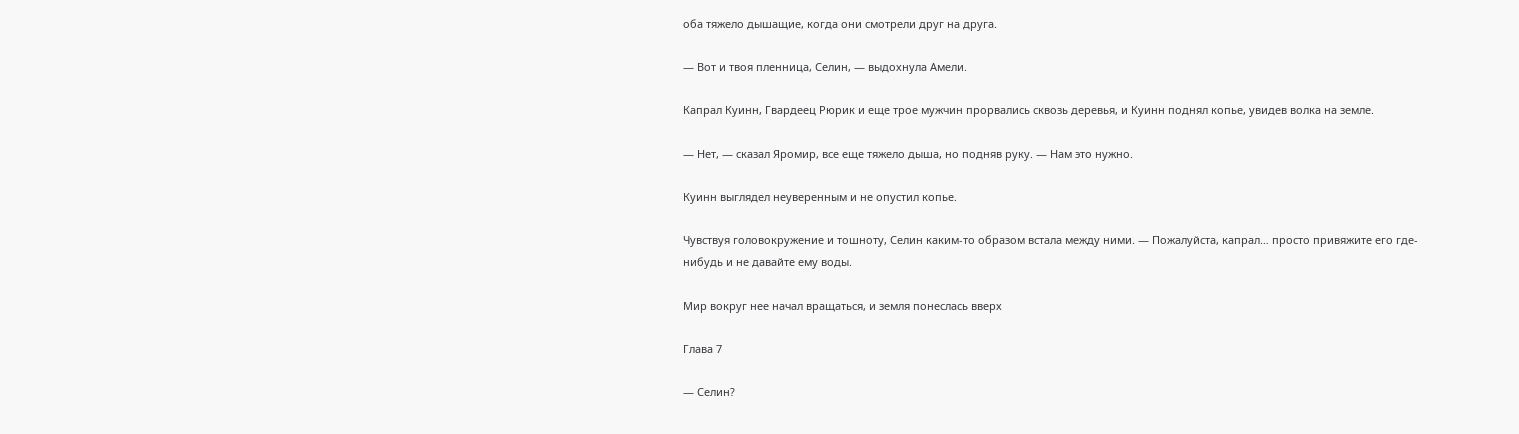оба тяжело дышащие, когда они смотрели друг на друга.

— Вот и твоя пленница, Селин, — выдохнула Амели.

Капрал Куинн, Гвардеец Рюрик и еще трое мужчин прорвались сквозь деревья, и Куинн поднял копье, увидев волка на земле.

— Нет, — сказал Яромир, все еще тяжело дыша, но подняв руку. — Нам это нужно.

Куинн выглядел неуверенным и не опустил копье.

Чувствуя головокружение и тошноту, Селин каким-то образом встала между ними. — Пожалуйста, капрал… просто привяжите его где-нибудь и не давайте ему воды.

Мир вокруг нее начал вращаться, и земля понеслась вверх

Глава 7

— Селин?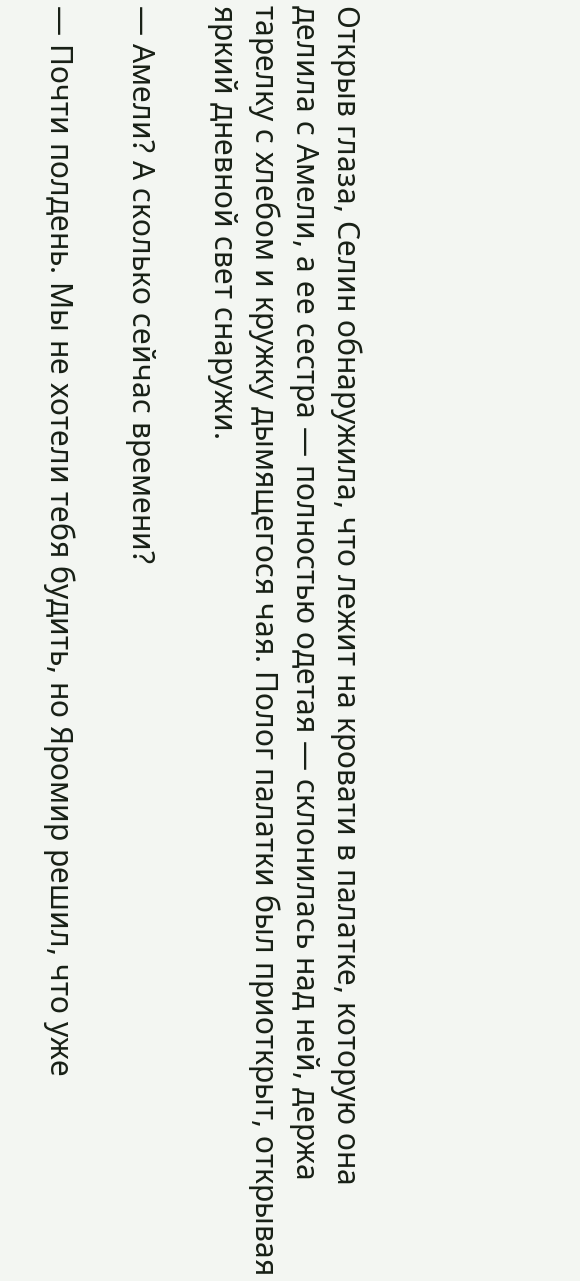Открыв глаза, Селин обнаружила, что лежит на кровати в палатке, которую она делила с Амели, а ее сестра — полностью одетая — склонилась над ней, держа тарелку с хлебом и кружку дымящегося чая. Полог палатки был приоткрыт, открывая яркий дневной свет снаружи.

— Амели? А сколько сейчас времени?

— Почти полдень. Мы не хотели тебя будить, но Яромир решил, что уже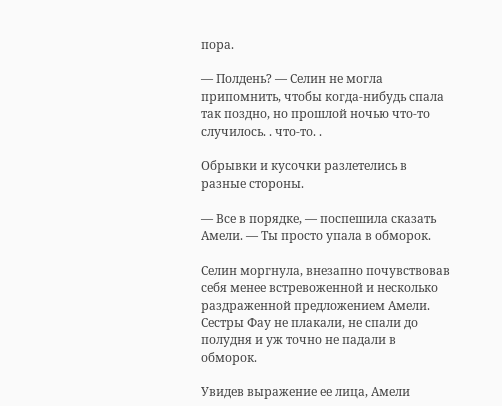пора.

— Полдень? — Селин не могла припомнить, чтобы когда-нибудь спала так поздно, но прошлой ночью что-то случилось. . что-то. .

Обрывки и кусочки разлетелись в разные стороны.

— Все в порядке, — поспешила сказать Амели. — Ты просто упала в обморок.

Селин моргнула, внезапно почувствовав себя менее встревоженной и несколько раздраженной предложением Амели. Сестры Фау не плакали, не спали до полудня и уж точно не падали в обморок.

Увидев выражение ее лица, Амели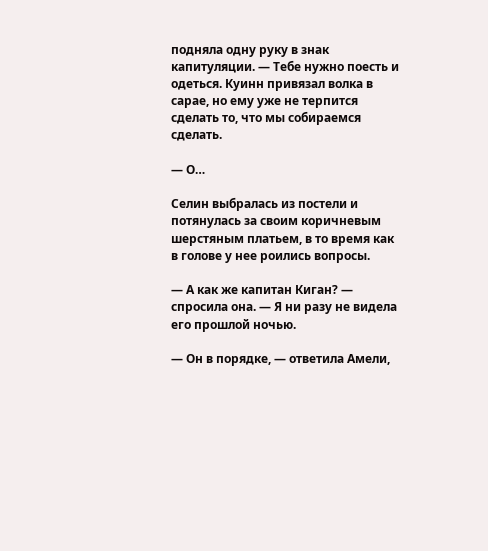подняла одну руку в знак капитуляции. — Тебе нужно поесть и одеться. Куинн привязал волка в сарае, но ему уже не терпится сделать то, что мы собираемся сделать.

— О…

Селин выбралась из постели и потянулась за своим коричневым шерстяным платьем, в то время как в голове у нее роились вопросы.

— А как же капитан Киган? — спросила она. — Я ни разу не видела его прошлой ночью.

— Он в порядке, — ответила Амели,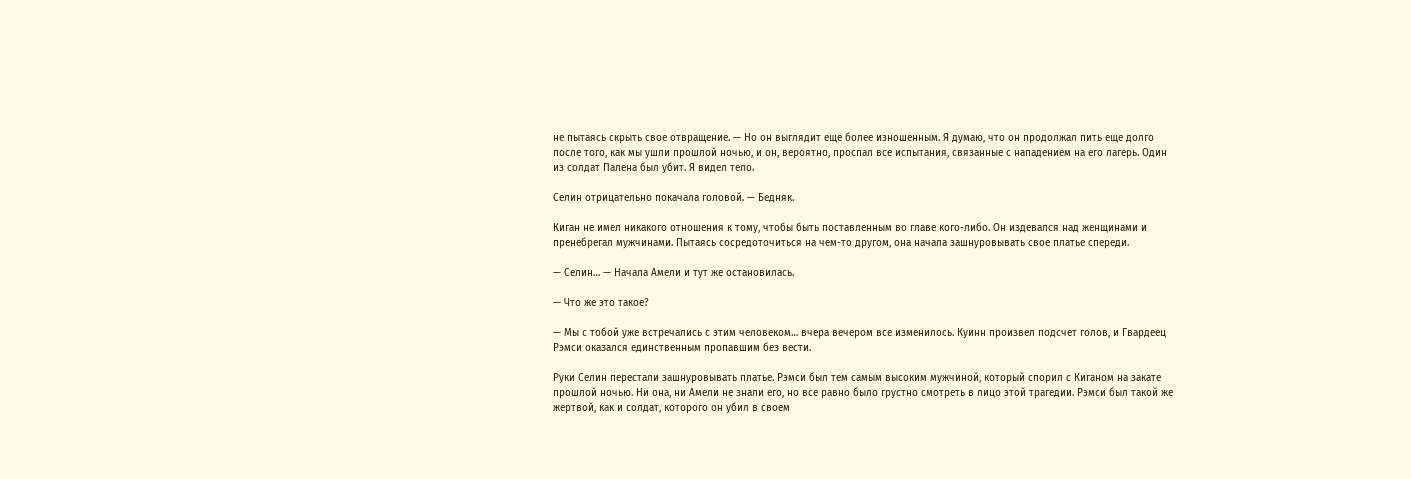не пытаясь скрыть свое отвращение. — Но он выглядит еще более изношенным. Я думаю, что он продолжал пить еще долго после того, как мы ушли прошлой ночью, и он, вероятно, проспал все испытания, связанные с нападением на его лагерь. Один из солдат Палена был убит. Я видел тело.

Селин отрицательно покачала головой. — Бедняк.

Киган не имел никакого отношения к тому, чтобы быть поставленным во главе кого-либо. Он издевался над женщинами и пренебрегал мужчинами. Пытаясь сосредоточиться на чем-то другом, она начала зашнуровывать свое платье спереди.

— Селин… — Начала Амели и тут же остановилась.

— Что же это такое?

— Мы с тобой уже встречались с этим человеком… вчера вечером все изменилось. Куинн произвел подсчет голов, и Гвардеец Рэмси оказался единственным пропавшим без вести.

Руки Селин перестали зашнуровывать платье. Рэмси был тем самым высоким мужчиной, который спорил с Киганом на закате прошлой ночью. Ни она, ни Амели не знали его, но все равно было грустно смотреть в лицо этой трагедии. Рэмси был такой же жертвой, как и солдат, которого он убил в своем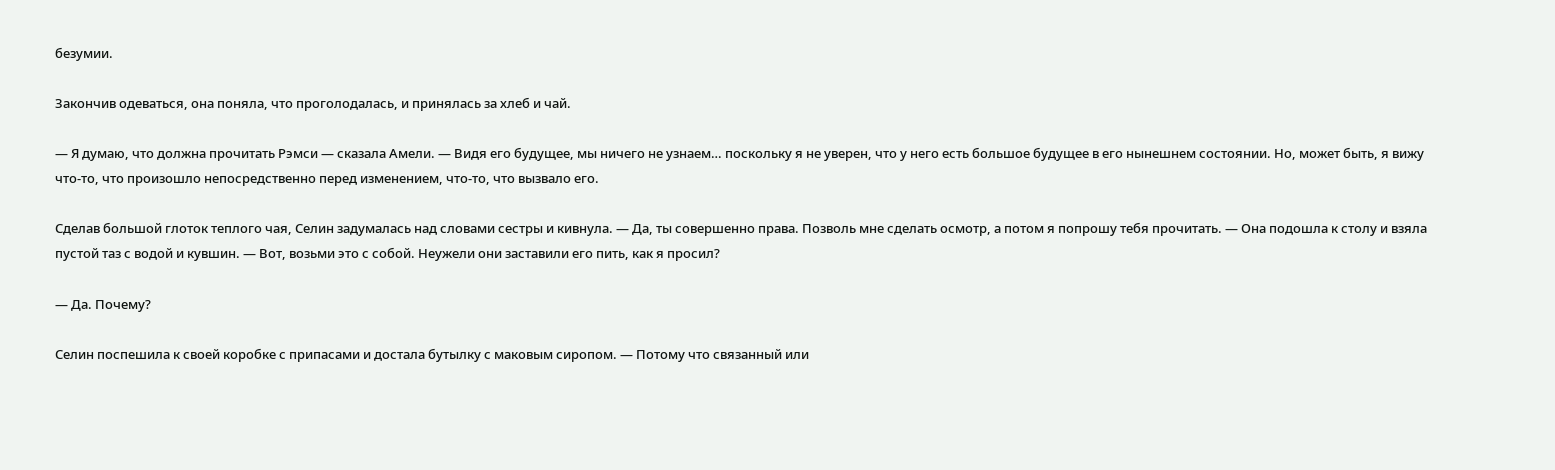безумии.

Закончив одеваться, она поняла, что проголодалась, и принялась за хлеб и чай.

— Я думаю, что должна прочитать Рэмси — сказала Амели. — Видя его будущее, мы ничего не узнаем… поскольку я не уверен, что у него есть большое будущее в его нынешнем состоянии. Но, может быть, я вижу что-то, что произошло непосредственно перед изменением, что-то, что вызвало его.

Сделав большой глоток теплого чая, Селин задумалась над словами сестры и кивнула. — Да, ты совершенно права. Позволь мне сделать осмотр, а потом я попрошу тебя прочитать. — Она подошла к столу и взяла пустой таз с водой и кувшин. — Вот, возьми это с собой. Неужели они заставили его пить, как я просил?

— Да. Почему?

Селин поспешила к своей коробке с припасами и достала бутылку с маковым сиропом. — Потому что связанный или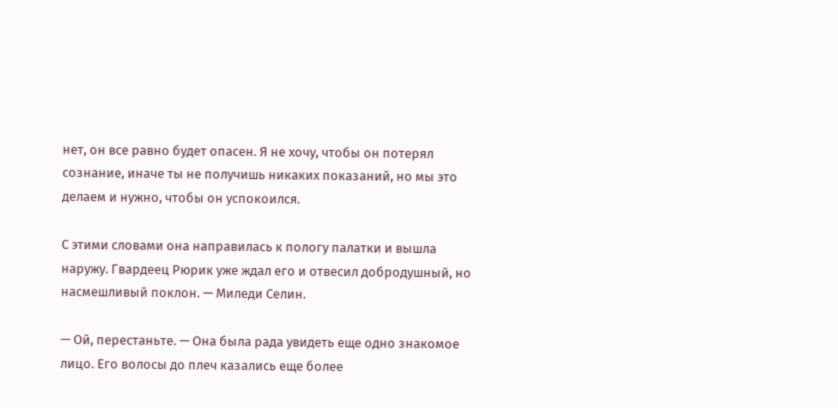нет, он все равно будет опасен. Я не хочу, чтобы он потерял сознание, иначе ты не получишь никаких показаний, но мы это делаем и нужно, чтобы он успокоился.

С этими словами она направилась к пологу палатки и вышла наружу. Гвардеец Рюрик уже ждал его и отвесил добродушный, но насмешливый поклон. — Миледи Селин.

— Ой, перестаньте. — Она была рада увидеть еще одно знакомое лицо. Его волосы до плеч казались еще более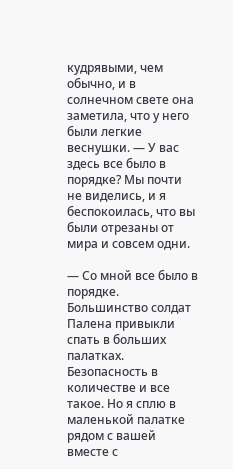кудрявыми, чем обычно, и в солнечном свете она заметила, что у него были легкие веснушки. — У вас здесь все было в порядке? Мы почти не виделись, и я беспокоилась, что вы были отрезаны от мира и совсем одни.

— Со мной все было в порядке. Большинство солдат Палена привыкли спать в больших палатках. Безопасность в количестве и все такое. Но я сплю в маленькой палатке рядом с вашей вместе с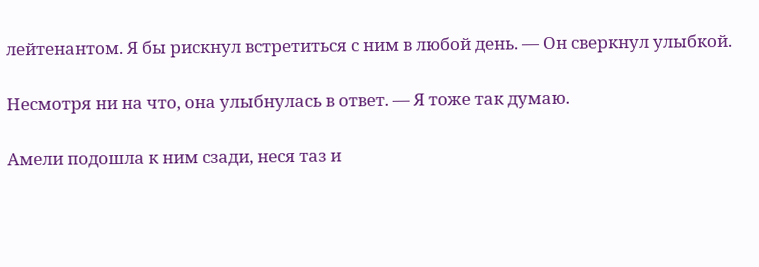лейтенантом. Я бы рискнул встретиться с ним в любой день. — Он сверкнул улыбкой.

Несмотря ни на что, она улыбнулась в ответ. — Я тоже так думаю.

Амели подошла к ним сзади, неся таз и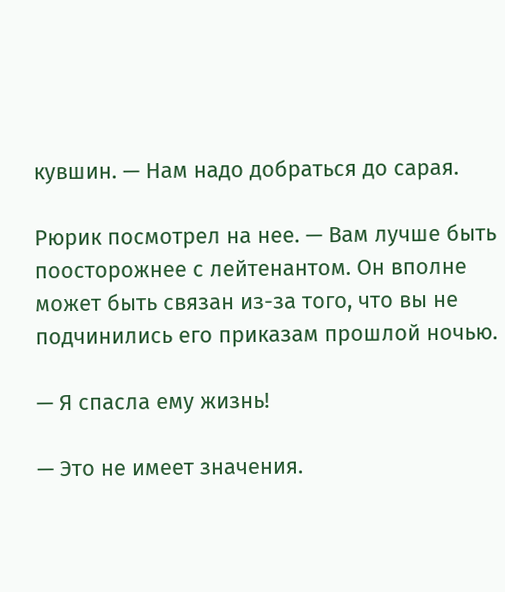кувшин. — Нам надо добраться до сарая.

Рюрик посмотрел на нее. — Вам лучше быть поосторожнее с лейтенантом. Он вполне может быть связан из-за того, что вы не подчинились его приказам прошлой ночью.

— Я спасла ему жизнь!

— Это не имеет значения.